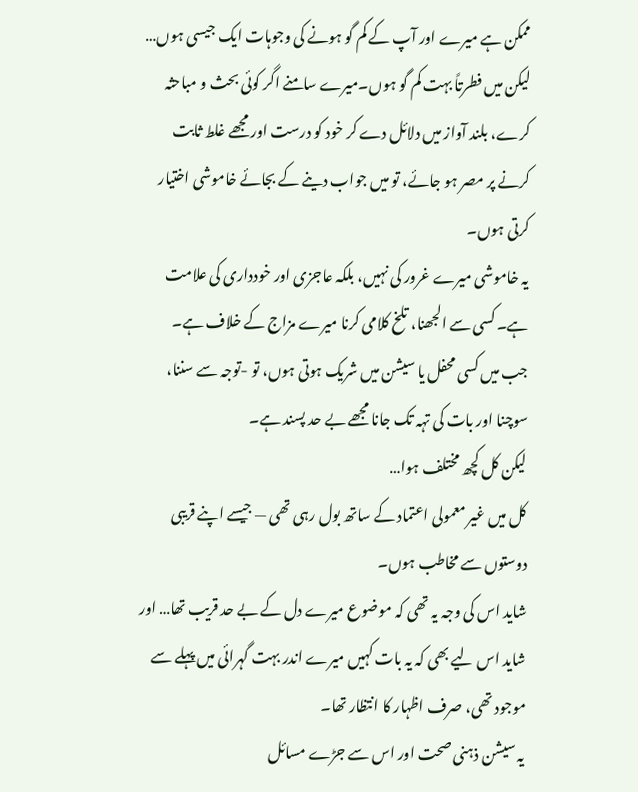ممکن ہے میرے اور آپ کے کم گو ہونے کی وجوہات ایک جیسی ہوں… لیکن میں فطرتاً بہت کم گو ہوں۔میرے سامنے اگر کوئی بحث و مباحثہ کرے، بلند آواز میں دلائل دے کر خود کو درست اور مجھے غلط ثابت کرنے پر مصر ہو جائے، تو میں جواب دینے کے بجائے خاموشی اختیار کرتی ہوں۔
یہ خاموشی میرے غرور کی نہیں، بلکہ عاجزی اور خودداری کی علامت ہے۔ کسی سے الجھنا، تلخ کلامی کرنا میرے مزاج کے خلاف ہے۔
جب میں کسی محفل یا سیشن میں شریک ہوتی ہوں، تو -توجہ سے سننا، سوچنا اور بات کی تہہ تک جانا مجھے بے حد پسند ہے۔
لیکن کل کچھ مختلف ہوا…
کل میں غیر معمولی اعتماد کے ساتھ بول رہی تھی — جیسے اپنے قریبی دوستوں سے مخاطب ہوں۔
شاید اس کی وجہ یہ تھی کہ موضوع میرے دل کے بے حد قریب تھا… اور شاید اس لیے بھی کہ یہ بات کہیں میرے اندر بہت گہرائی میں پہلے سے موجود تھی، صرف اظہار کا انتظار تھا۔
یہ سیشن ذہنی صحت اور اس سے جڑے مسائل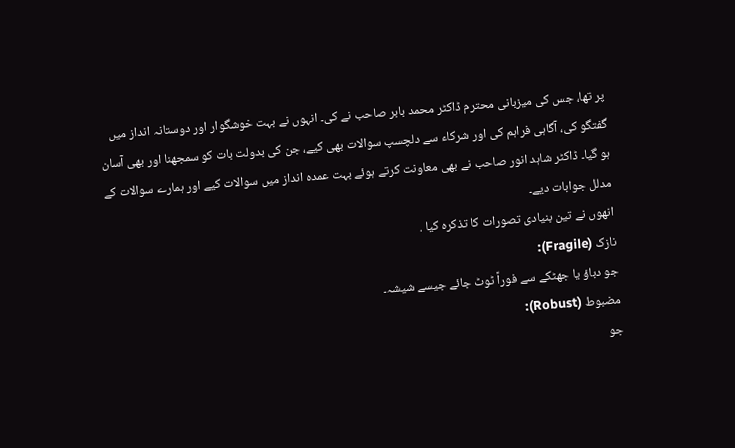پر تھا، جس کی میزبانی محترم ڈاکٹر محمد بابر صاحب نے کی۔ انہوں نے بہت خوشگوار اور دوستانہ انداز میں گفتگو کی، آگاہی فراہم کی اور شرکاء سے دلچسپ سوالات بھی کیے، جن کی بدولت بات کو سمجھنا اور بھی آسان ہو گیا۔ ڈاکٹر شاہد انور صاحب نے بھی معاونت کرتے ہوئے بہت عمدہ انداز میں سوالات کیے اور ہمارے سوالات کے مدلل جوابات دیے۔
انھوں نے تین بنیادی تصورات کا تذکرہ کیا .
نازک (Fragile):
جو دباؤ یا جھٹکے سے فوراً ٹوٹ جائے جیسے شیشہ۔
مضبوط (Robust):
جو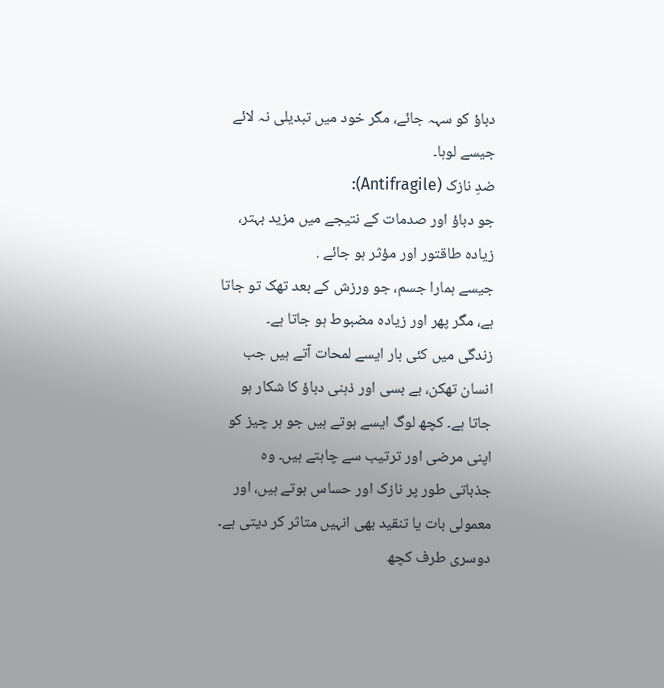دباؤ کو سہہ جائے، مگر خود میں تبدیلی نہ لائے جیسے لوہا۔
ضدِ نازک (Antifragile):
جو دباؤ اور صدمات کے نتیجے میں مزید بہتر، زیادہ طاقتور اور مؤثر ہو جائے .
جیسے ہمارا جسم، جو ورزش کے بعد تھک تو جاتا ہے، مگر پھر اور زیادہ مضبوط ہو جاتا ہے۔
زندگی میں کئی بار ایسے لمحات آتے ہیں جب انسان تھکن، بے بسی اور ذہنی دباؤ کا شکار ہو جاتا ہے۔ کچھ لوگ ایسے ہوتے ہیں جو ہر چیز کو اپنی مرضی اور ترتیب سے چاہتے ہیں۔ وہ جذباتی طور پر نازک اور حساس ہوتے ہیں، اور معمولی بات یا تنقید بھی انہیں متاثر کر دیتی ہے۔ دوسری طرف کچھ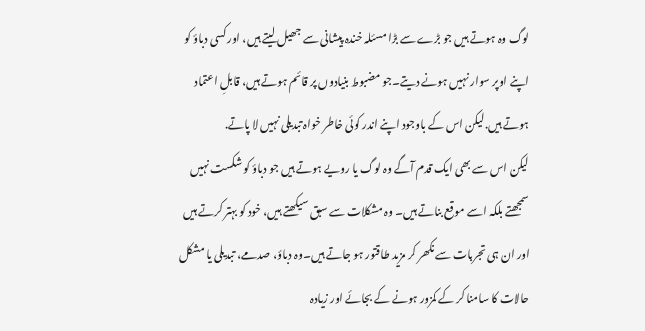لوگ وہ ہوتے ہیں جو بڑے سے بڑا مسئلہ خندہ پیشانی سے جھیل لیتے ہیں، اور کسی دباؤ کو اپنے اوپر سوار نہیں ہونے دیتے۔جو مضبوط بنیادوں پر قائم ہوتے ہیں، قابلِ اعتماد ہوتے ہیں.لیکن اس کے باوجود اپنے اندر کوئی خاطر خواہ تبدیلی نہیں لا پاتے.
لیکن اس سے بھی ایک قدم آگے وہ لوگ یا رویے ہوتے ہیں جو دباؤ کو شکست نہیں سمجھتے بلکہ اسے موقع بناتے ہیں۔ وہ مشکلات سے سبق سیکھتے ہیں، خود کو بہتر کرتے ہیں اور ان ہی تجربات سے نکھر کر مزید طاقتور ہو جاتے ہیں۔وہ دباؤ، صدمے، تبدیلی یا مشکل حالات کا سامنا کر کے کمزور ہونے کے بجائے اور زیادہ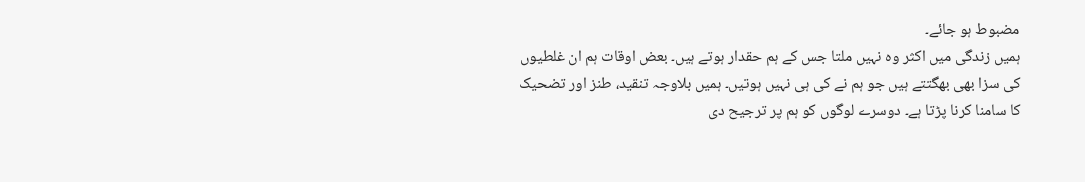مضبوط ہو جائے۔
ہمیں زندگی میں اکثر وہ نہیں ملتا جس کے ہم حقدار ہوتے ہیں۔ بعض اوقات ہم ان غلطیوں کی سزا بھی بھگتتے ہیں جو ہم نے کی ہی نہیں ہوتیں۔ ہمیں بلاوجہ تنقید، طنز اور تضحیک کا سامنا کرنا پڑتا ہے۔ دوسرے لوگوں کو ہم پر ترجیح دی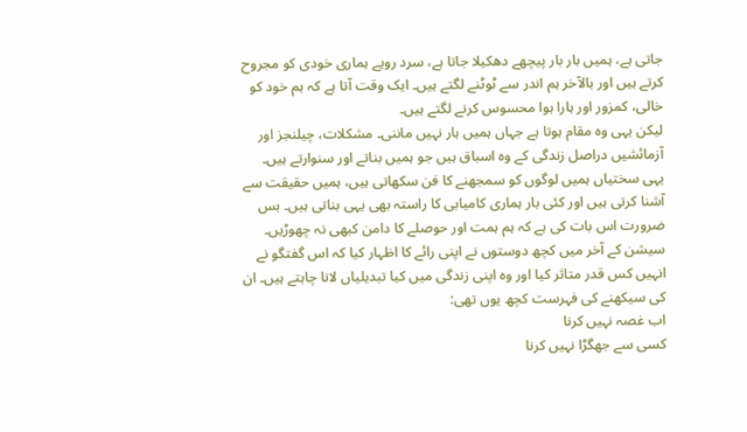جاتی ہے، ہمیں بار بار پیچھے دھکیلا جاتا ہے، سرد رویے ہماری خودی کو مجروح کرتے ہیں اور بالآخر ہم اندر سے ٹوٹنے لگتے ہیں۔ ایک وقت آتا ہے کہ ہم خود کو خالی، کمزور اور ہارا ہوا محسوس کرنے لگتے ہیں۔
لیکن یہی وہ مقام ہوتا ہے جہاں ہمیں ہار نہیں ماننی۔ مشکلات، چیلنجز اور آزمائشیں دراصل زندگی کے وہ اسباق ہیں جو ہمیں بناتے اور سنوارتے ہیں۔ یہی سختیاں ہمیں لوگوں کو سمجھنے کا فن سکھاتی ہیں، ہمیں حقیقت سے آشنا کرتی ہیں اور کئی بار ہماری کامیابی کا راستہ بھی یہی بناتی ہیں۔ بس ضرورت اس بات کی ہے کہ ہم ہمت اور حوصلے کا دامن کبھی نہ چھوڑیں۔
سیشن کے آخر میں کچھ دوستوں نے اپنی رائے کا اظہار کیا کہ اس گفتگو نے انہیں کس قدر متاثر کیا اور وہ اپنی زندگی میں کیا تبدیلیاں لانا چاہتے ہیں۔ ان کی سیکھنے کی فہرست کچھ یوں تھی:
اب غصہ نہیں کرنا
کسی سے جھگڑا نہیں کرنا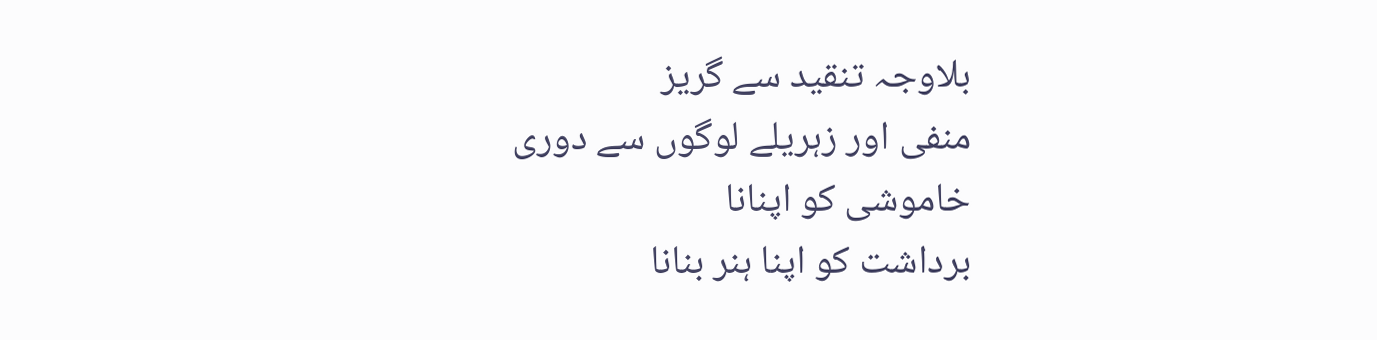بلاوجہ تنقید سے گریز
منفی اور زہریلے لوگوں سے دوری
خاموشی کو اپنانا
برداشت کو اپنا ہنر بنانا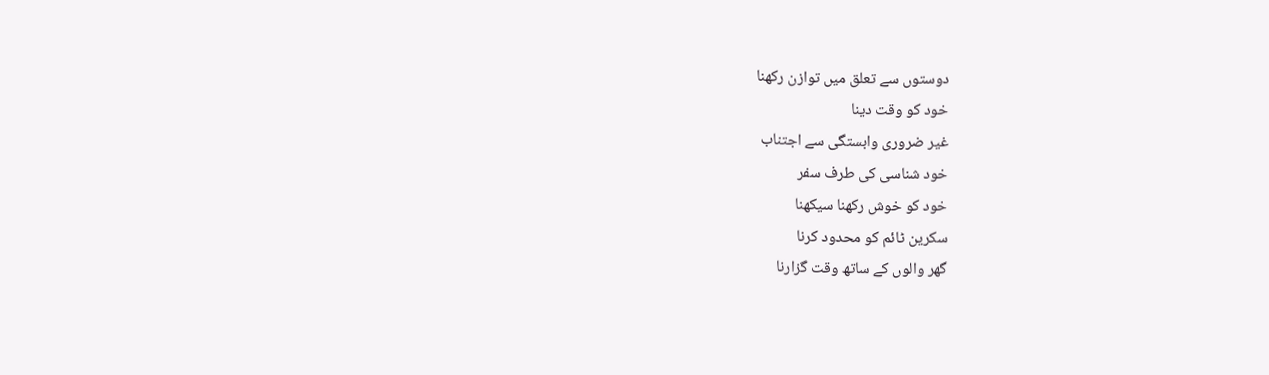دوستوں سے تعلق میں توازن رکھنا
خود کو وقت دینا
غیر ضروری وابستگی سے اجتناب
خود شناسی کی طرف سفر
خود کو خوش رکھنا سیکھنا
سکرین ٹائم کو محدود کرنا
گھر والوں کے ساتھ وقت گزارنا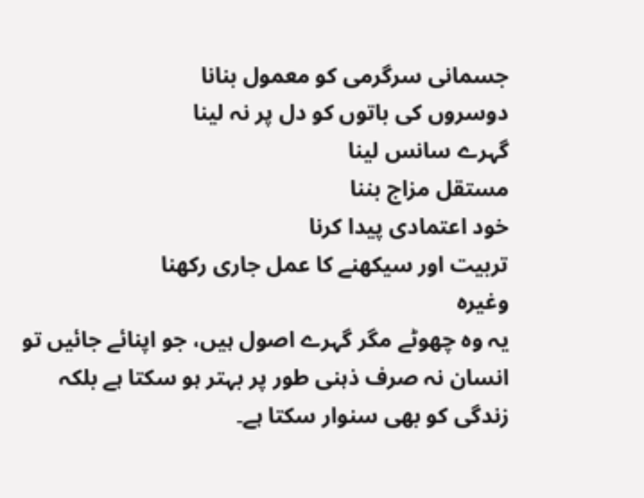جسمانی سرگرمی کو معمول بنانا
دوسروں کی باتوں کو دل پر نہ لینا
گہرے سانس لینا
مستقل مزاج بننا
خود اعتمادی پیدا کرنا
تربیت اور سیکھنے کا عمل جاری رکھنا
وغیرہ
یہ وہ چھوٹے مگر گہرے اصول ہیں، جو اپنائے جائیں تو انسان نہ صرف ذہنی طور پر بہتر ہو سکتا ہے بلکہ زندگی کو بھی سنوار سکتا ہے۔